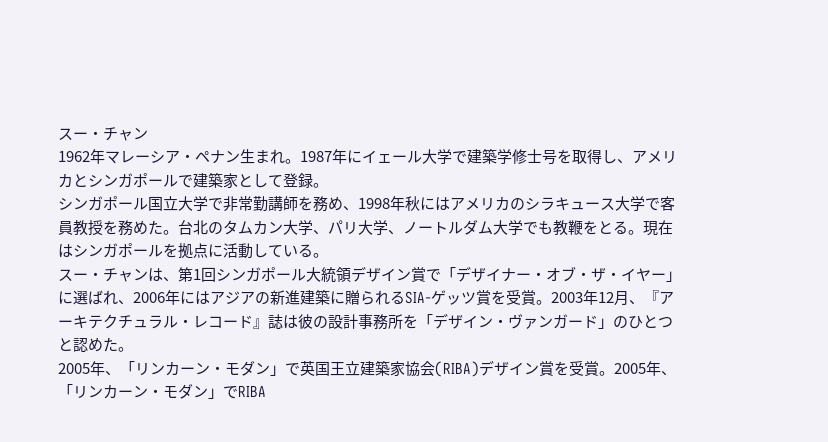スー・チャン
1962年マレーシア・ペナン生まれ。1987年にイェール大学で建築学修士号を取得し、アメリカとシンガポールで建築家として登録。
シンガポール国立大学で非常勤講師を務め、1998年秋にはアメリカのシラキュース大学で客員教授を務めた。台北のタムカン大学、パリ大学、ノートルダム大学でも教鞭をとる。現在はシンガポールを拠点に活動している。
スー・チャンは、第1回シンガポール大統領デザイン賞で「デザイナー・オブ・ザ・イヤー」に選ばれ、2006年にはアジアの新進建築に贈られるSIA-ゲッツ賞を受賞。2003年12月、『アーキテクチュラル・レコード』誌は彼の設計事務所を「デザイン・ヴァンガード」のひとつと認めた。
2005年、「リンカーン・モダン」で英国王立建築家協会(RIBA)デザイン賞を受賞。2005年、「リンカーン・モダン」でRIBA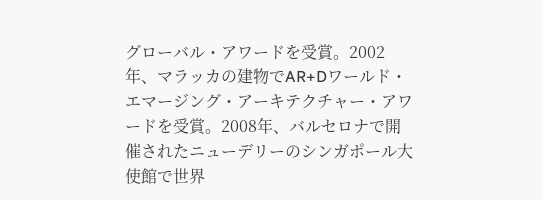グローバル・アワードを受賞。2002年、マラッカの建物でAR+Dワールド・エマージング・アーキテクチャー・アワードを受賞。2008年、バルセロナで開催されたニューデリーのシンガポール大使館で世界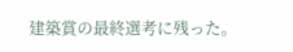建築賞の最終選考に残った。